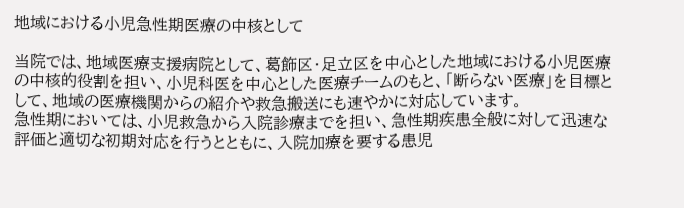地域における小児急性期医療の中核として

当院では、地域医療支援病院として、葛飾区・足立区を中心とした地域における小児医療の中核的役割を担い、小児科医を中心とした医療チームのもと、「断らない医療」を目標として、地域の医療機関からの紹介や救急搬送にも速やかに対応しています。
急性期においては、小児救急から入院診療までを担い、急性期疾患全般に対して迅速な評価と適切な初期対応を行うとともに、入院加療を要する患児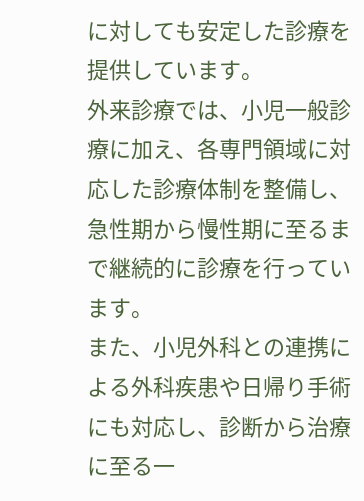に対しても安定した診療を提供しています。
外来診療では、小児一般診療に加え、各専門領域に対応した診療体制を整備し、急性期から慢性期に至るまで継続的に診療を行っています。
また、小児外科との連携による外科疾患や日帰り手術にも対応し、診断から治療に至る一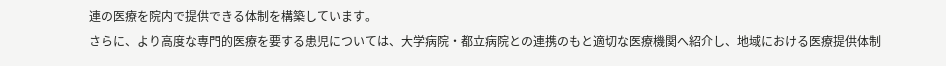連の医療を院内で提供できる体制を構築しています。
さらに、より高度な専門的医療を要する患児については、大学病院・都立病院との連携のもと適切な医療機関へ紹介し、地域における医療提供体制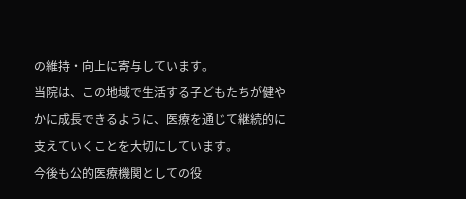の維持・向上に寄与しています。
当院は、この地域で生活する子どもたちが健やかに成長できるように、医療を通じて継続的に支えていくことを大切にしています。
今後も公的医療機関としての役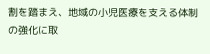割を踏まえ、地域の小児医療を支える体制の強化に取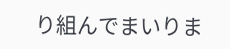り組んでまいりま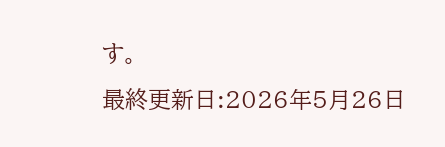す。
最終更新日:2026年5月26日